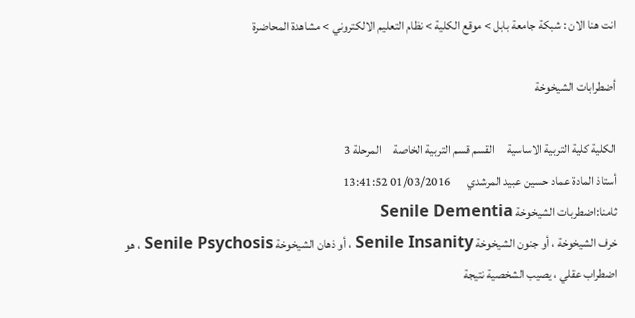انت هنا الان : شبكة جامعة بابل > موقع الكلية > نظام التعليم الالكتروني > مشاهدة المحاضرة

أضطرابات الشيخوخة

الكلية كلية التربية الاساسية     القسم قسم التربية الخاصة     المرحلة 3
أستاذ المادة عماد حسين عبيد المرشدي       01/03/2016 13:41:52
ثامنا:اضطربات الشيخوخة Senile Dementia
خرف الشيخوخة ، أو جنون الشيخوخة Senile Insanity ، أو ذهان الشيخوخة Senile Psychosis ، هو اضطراب عقلي ، يصيب الشخصية نتيجة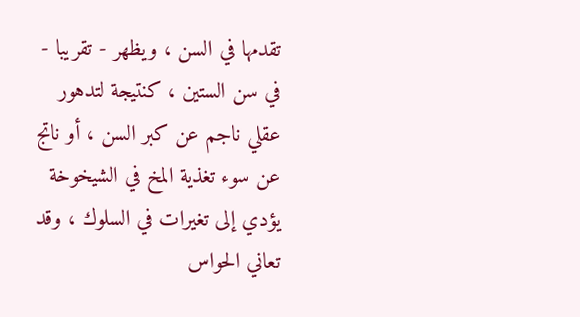تقدمها في السن ، ويظهر - تقريبا - في سن الستين ، كنتيجة لتدهور عقلي ناجم عن كبر السن ، أو ناتج عن سوء تغذية المخ في الشيخوخة يؤدي إلى تغيرات في السلوك ، وقد تعاني الحواس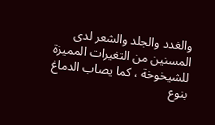والغدد والجلد والشعر لدى المسنين من التغيرات المميزة للشيخوخة ، كما يصاب الدماغ بنوع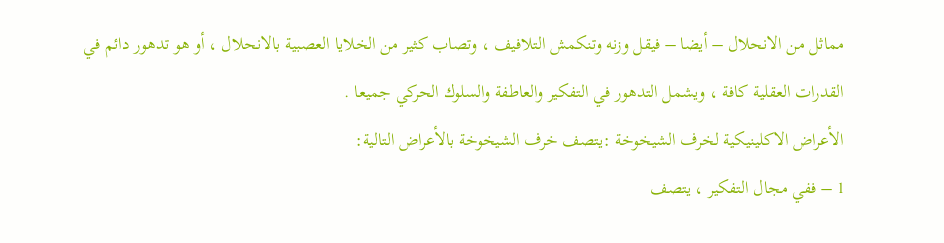مماثل من الانحلال – أيضا – فيقل وزنه وتنكمش التلافيف ، وتصاب كثير من الخلايا العصبية بالانحلال ، أو هو تدهور دائم في القدرات العقلية كافة ، ويشمل التدهور في التفكير والعاطفة والسلوك الحركي جميعا .
الأعراض الاكلينيكية لخرف الشيخوخة :يتصف خرف الشيخوخة بالأعراض التالية:
1 – ففي مجال التفكير ، يتصف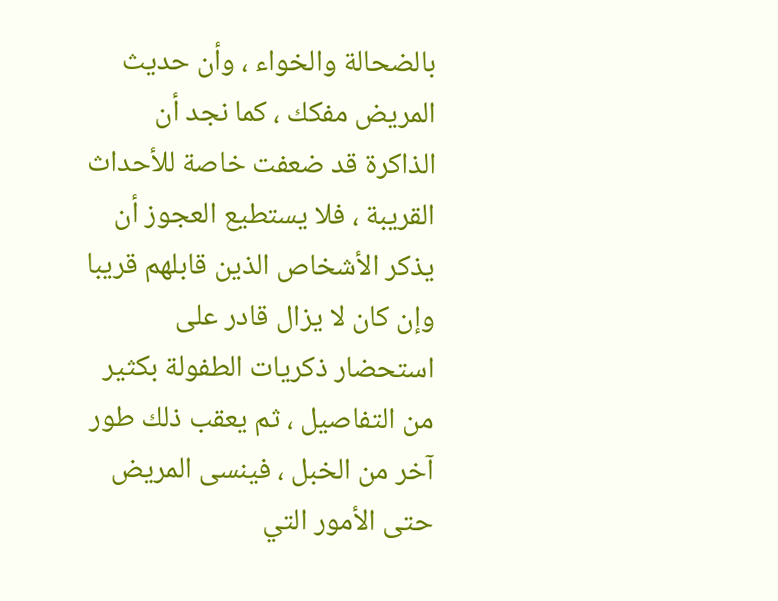بالضحالة والخواء ، وأن حديث المريض مفكك ، كما نجد أن الذاكرة قد ضعفت خاصة للأحداث القريبة ، فلا يستطيع العجوز أن يذكر الأشخاص الذين قابلهم قريبا وإن كان لا يزال قادر على استحضار ذكريات الطفولة بكثير من التفاصيل ، ثم يعقب ذلك طور آخر من الخبل ، فينسى المريض حتى الأمور التي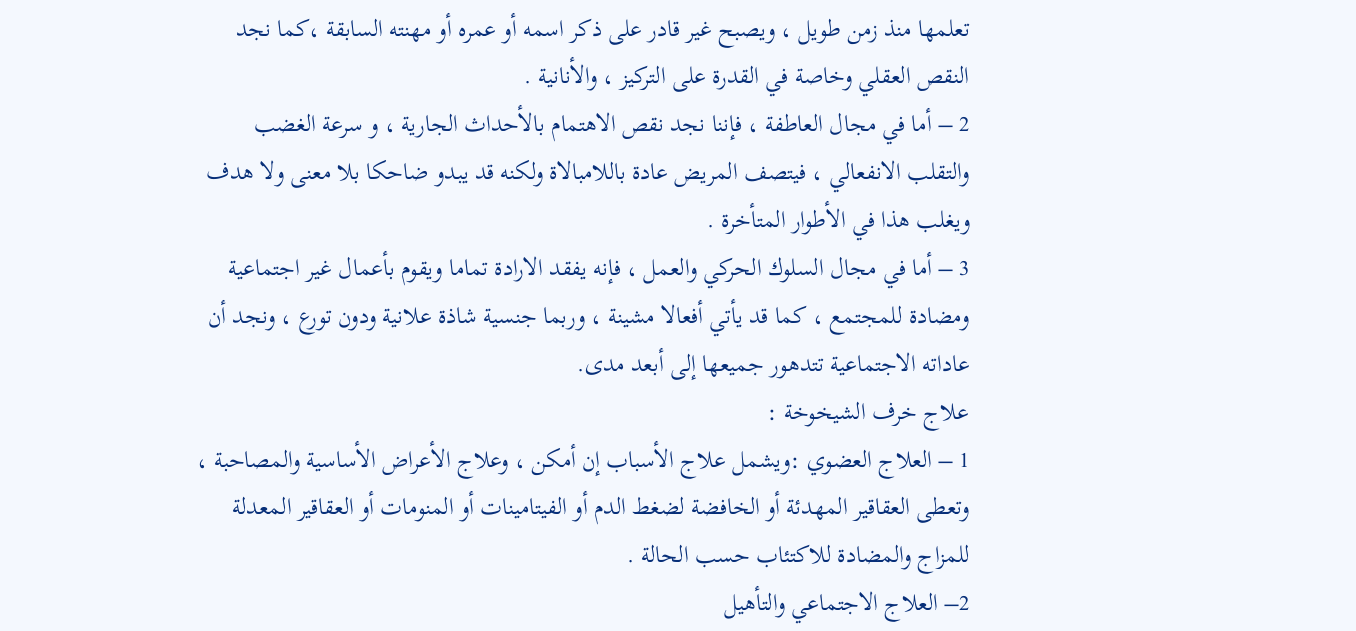تعلمها منذ زمن طويل ، ويصبح غير قادر على ذكر اسمه أو عمره أو مهنته السابقة ،كما نجد النقص العقلي وخاصة في القدرة على التركيز ، والأنانية .
2 – أما في مجال العاطفة ، فإننا نجد نقص الاهتمام بالأحداث الجارية ، و سرعة الغضب والتقلب الانفعالي ، فيتصف المريض عادة باللامبالاة ولكنه قد يبدو ضاحكا بلا معنى ولا هدف ويغلب هذا في الأطوار المتأخرة .
3 – أما في مجال السلوك الحركي والعمل ، فإنه يفقد الارادة تماما ويقوم بأعمال غير اجتماعية ومضادة للمجتمع ، كما قد يأتي أفعالا مشينة ، وربما جنسية شاذة علانية ودون تورع ، ونجد أن عاداته الاجتماعية تتدهور جميعها إلى أبعد مدى.
علاج خرف الشيخوخة :
1 – العلاج العضوي :ويشمل علاج الأسباب إن أمكن ، وعلاج الأعراض الأساسية والمصاحبة ، وتعطى العقاقير المهدئة أو الخافضة لضغط الدم أو الفيتامينات أو المنومات أو العقاقير المعدلة للمزاج والمضادة للاكتئاب حسب الحالة .
2– العلاج الاجتماعي والتأهيل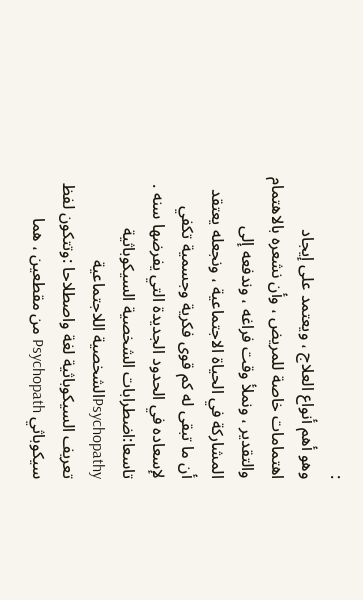:
وهو أهم أنواع العلاج ، ويعتمد على إيجاد اهتمامات خاصة للمريض ، وأن نشعره بالاهتمام والتقدير ، ونملأ وقت فراغه ، وندفعه إلى المشاركة في الحياة الاجتماعية ، ونجعله يعتقد أن ما تبقى له كم قوى فكرية وجسمية تكفي لإسعاده في الحدود الجديدة التي يفرضها سنه .
تاسعا:اضطرابات الشخصية السيكوباثية Psychopathyالشخصية اللاجتماعية
تعريف السيكوباثية لغة واصطلاحا :وتتكون لفظ سيكوباثي Psychopath من مقطعين ، هما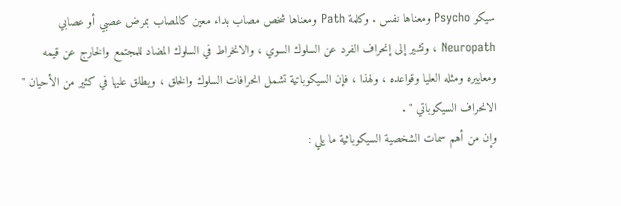سيكو Psycho ومعناها نفس . وكلمة Path ومعناها شخص مصاب بداء معين كالمصاب بمرض عصبي أو عصابي Neuropath ، وتشير إلى إنحراف الفرد عن السلوك السوي ، والانخراط في السلوك المضاد للمجتمع والخارج عن قيمه ومعاييره ومثله العليا وقواعده ، ولهذا ، فإن السيكوباتية تشمل انحرافات السلوك والخلق ، ويطلق عليها في كثير من الأحيان " الانحراف السيكوباتي " .
وإن من أهم سمات الشخصية السيكوباثية ما يلي :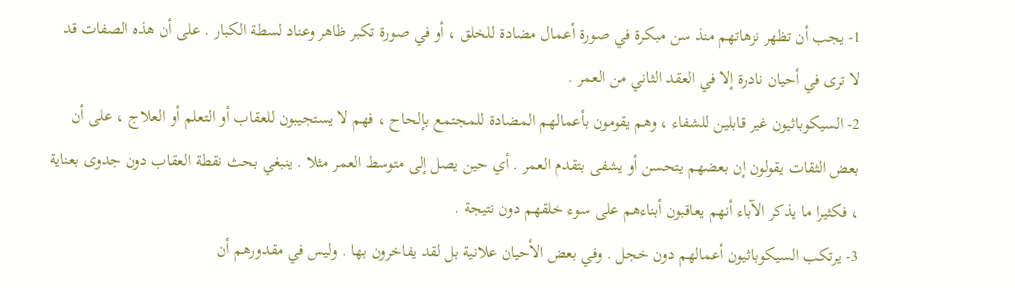1- يجب أن تظهر نزهاتهم منذ سن مبكرة في صورة أعمال مضادة للخلق ، أو في صورة تكبر ظاهر وعناد لسطة الكبار . على أن هذه الصفات قد لا ترى في أحيان نادرة إلا في العقد الثاني من العمر .
2- السيكوباثيون غير قابلين للشفاء ، وهم يقومون بأعمالهم المضادة للمجتمع بإلحاح ، فهم لا يستجيبون للعقاب أو التعلم أو العلاج ، على أن بعض الثقات يقولون إن بعضهم يتحسن أو يشفى بتقدم العمر . أي حين يصل إلى متوسط العمر مثلا . ينبغي بحث نقطة العقاب دون جدوى بعناية ، فكثيرا ما يذكر الآباء أنهم يعاقبون أبناءهم على سوء خلقهم دون نتيجة .
3- يرتكب السيكوباثيون أعمالهم دون خجل . وفي بعض الأحيان علانية بل لقد يفاخرون بها . وليس في مقدورهم أن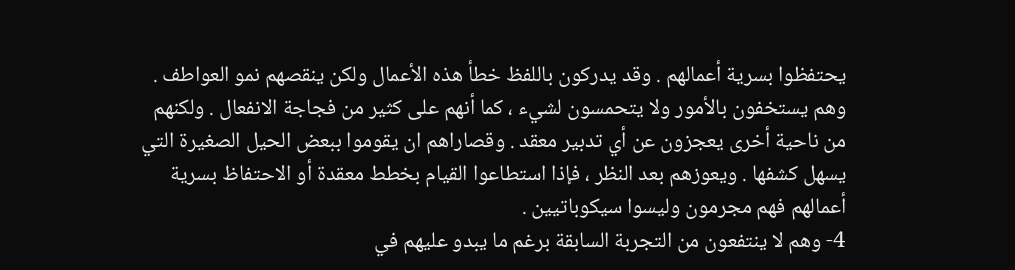يحتفظوا بسرية أعمالهم . وقد يدركون باللفظ خطأ هذه الأعمال ولكن ينقصهم نمو العواطف . وهم يستخفون بالأمور ولا يتحمسون لشيء ، كما أنهم على كثير من فجاجة الانفعال . ولكنهم من ناحية أخرى يعجزون عن أي تدبير معقد . وقصاراهم ان يقوموا ببعض الحيل الصغيرة التي يسهل كشفها . ويعوزهم بعد النظر ، فإذا استطاعوا القيام بخطط معقدة أو الاحتفاظ بسرية أعمالهم فهم مجرمون وليسوا سيكوباتيين .
4- وهم لا ينتفعون من التجربة السابقة برغم ما يبدو عليهم في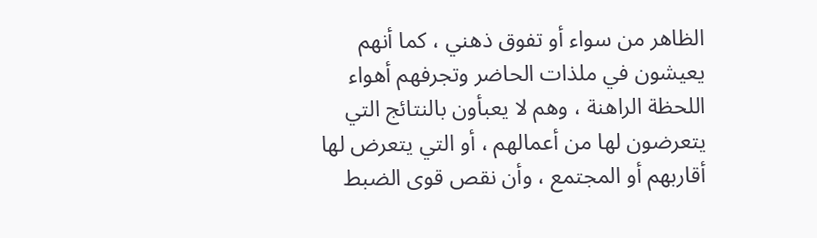الظاهر من سواء أو تفوق ذهني ، كما أنهم يعيشون في ملذات الحاضر وتجرفهم أهواء اللحظة الراهنة ، وهم لا يعبأون بالنتائج التي يتعرضون لها من أعمالهم ، أو التي يتعرض لها أقاربهم أو المجتمع ، وأن نقص قوى الضبط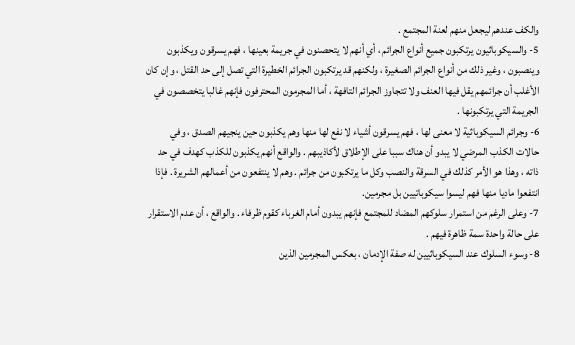والكف عندهم ليجعل منهم لعنة المجتمع .
5- والسيكوباثيون يرتكبون جميع أنواع الجرائم ، أي أنهم لا يتحصنون في جريمة بعينها ، فهم يسرقون ويكذبون وينصبون ، وغير ذلك من أنواع الجرائم الصغيرة ، ولكنهم قد يرتكبون الجرائم الخطيرة التي تصل إلى حد القتل ، وإن كان الأغلب أن جرائمهم يقل فيها العنف ولا تتجاوز الجرائم التافهة ، أما المجرمون المحترفون فإنهم غالبا يتخصصون في الجريمة التي يرتكبونها .
6- وجرائم السيكوباثية لا معنى لها ، فهم يسرقون أشياء لا نفع لها منها وهم يكذبون حين ينجيهم الصدق ، وفي حالات الكذب المرضي لا يبدو أن هناك سببا على الإطلاق لأكاذيبهم . والواقع أنهم يكذبون للكذب كهدف في حد ذاته ، وهذا هو الأمر كذلك في السرقة والنصب وكل ما يرتكبون من جرائم . وهم لا ينتفعون من أعمالهم الشريرة . فإذا انتفعوا ماديا منها فهم ليسوا سيكوباتيين بل مجرمين.
7- وعلى الرغم من استمرار سلوكهم المضاد للمجتمع فإنهم يبدون أمام الغرباء كقوم ظرفاء . والواقع ، أن عدم الاستقرار على حالة واحدة سمة ظاهرة فيهم .
8- وسوء السلوك عند السيكوباثيين له صفة الإدمان ، بعكس المجرمين الذين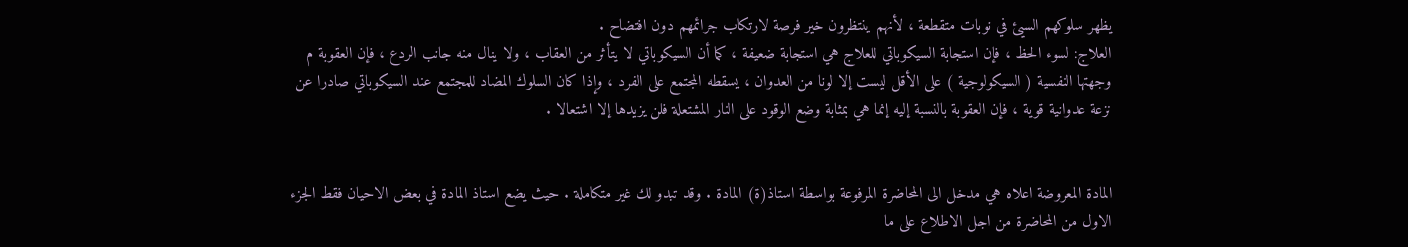يظهر سلوكهم السيئ في نوبات متقطعة ، لأنهم ينتظرون خير فرصة لارتكاب جرائمهم دون افتضاح .
العلاج: لسوء الحظ ، فإن استجابة السيكوباتي للعلاج هي استجابة ضعيفة ، كما أن السيكوباتي لا يتأثر من العقاب ، ولا ينال منه جانب الردع ، فإن العقوبة م وجهتها النفسية ( السيكولوجية ) على الأقل ليست إلا لونا من العدوان ، يسقطه المجتمع على الفرد ، وإذا كان السلوك المضاد للمجتمع عند السيكوباتي صادرا عن نزعة عدوانية قوية ، فإن العقوبة بالنسبة إليه إنما هي بمثابة وضع الوقود على النار المشتعلة فلن يزيدها إلا اشتعالا .


المادة المعروضة اعلاه هي مدخل الى المحاضرة المرفوعة بواسطة استاذ(ة) المادة . وقد تبدو لك غير متكاملة . حيث يضع استاذ المادة في بعض الاحيان فقط الجزء الاول من المحاضرة من اجل الاطلاع على ما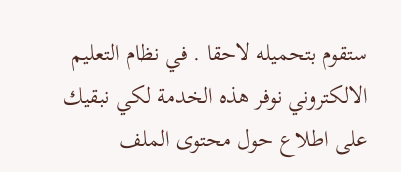ستقوم بتحميله لاحقا . في نظام التعليم الالكتروني نوفر هذه الخدمة لكي نبقيك على اطلاع حول محتوى الملف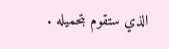الذي ستقوم بتحميله .